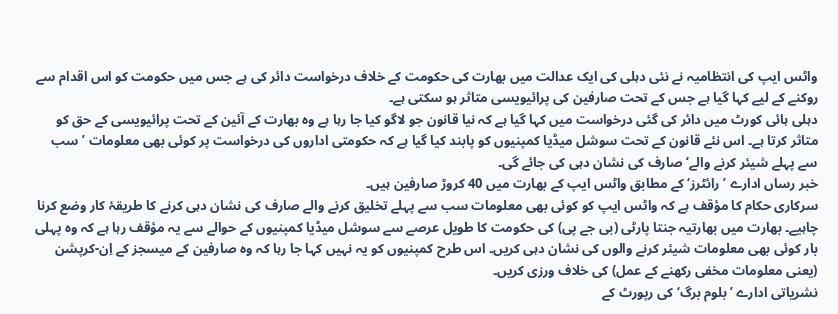واٹس ایپ کی انتظامیہ نے نئی دہلی کی ایک عدالت میں بھارت کی حکومت کے خلاف درخواست دائر کی ہے جس میں حکومت کو اس اقدام سے روکنے کے لیے کہا گیا ہے جس کے تحت صارفین کی پرائیویسی متاثر ہو سکتی ہے۔
دہلی ہائی کورٹ میں دائر کی گئی درخواست میں کہا گیا ہے کہ نیا قانون جو لاگو کیا جا رہا ہے وہ بھارت کے آئین کے تحت پرائیویسی کے حق کو متاثر کرتا ہے۔ اس نئے قانون کے تحت سوشل میڈیا کمپنیوں کو پابند کیا گیا ہے کہ حکومتی اداروں کی درخواست پر کوئی بھی معلومات ’سب سے پہلے شیئر کرنے والے‘ صارف کی نشان دہی کی جائے گی۔
خبر رساں ادارے ’رائٹرز‘ کے مطابق واٹس ایپ کے بھارت میں 40 کروڑ صارفین ہیں۔
سرکاری حکام کا مؤقف ہے کہ واٹس ایپ کو کوئی بھی معلومات سب سے پہلے تخلیق کرنے والے صارف کی نشان دہی کرنے کا طریقۂ کار وضع کرنا چاہیے۔ بھارت میں بھارتیہ جنتا پارٹی (بی جے پی) کی حکومت کا طویل عرصے سے سوشل میڈیا کمپنیوں کے حوالے سے یہ مؤقف رہا ہے کہ وہ پہلی بار کوئی بھی معلومات شیئر کرنے والوں کی نشان دہی کریں۔ اس طرح کمپنیوں کو یہ نہیں کہا جا رہا کہ وہ صارفین کے میسجز کے اِن-کرپشن (یعنی معلومات مخفی رکھنے کے عمل) کی خلاف ورزی کریں۔
نشریاتی ادارے ’بلوم برگ‘ کی رپورٹ کے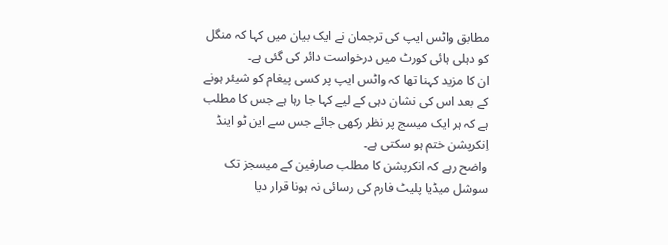مطابق واٹس ایپ کی ترجمان نے ایک بیان میں کہا کہ منگل کو دہلی ہائی کورٹ میں درخواست دائر کی گئی ہے۔
ان کا مزید کہنا تھا کہ واٹس ایپ پر کسی پیغام کو شیئر ہونے کے بعد اس کی نشان دہی کے لیے کہا جا رہا ہے جس کا مطلب ہے کہ ہر ایک میسج پر نظر رکھی جائے جس سے این ٹو اینڈ اِنکرپشن ختم ہو سکتی ہے۔
واضح رہے کہ انکرپشن کا مطلب صارفین کے میسجز تک سوشل میڈیا پلیٹ فارم کی رسائی نہ ہونا قرار دیا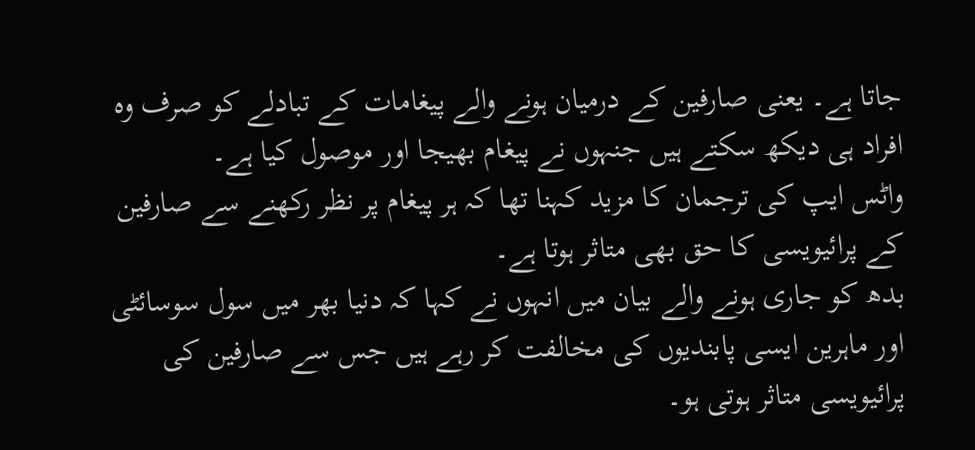جاتا ہے۔ یعنی صارفین کے درمیان ہونے والے پیغامات کے تبادلے کو صرف وہ افراد ہی دیکھ سکتے ہیں جنہوں نے پیغام بھیجا اور موصول کیا ہے۔
واٹس ایپ کی ترجمان کا مزید کہنا تھا کہ ہر پیغام پر نظر رکھنے سے صارفین کے پرائیویسی کا حق بھی متاثر ہوتا ہے۔
بدھ کو جاری ہونے والے بیان میں انہوں نے کہا کہ دنیا بھر میں سول سوسائٹی اور ماہرین ایسی پابندیوں کی مخالفت کر رہے ہیں جس سے صارفین کی پرائیویسی متاثر ہوتی ہو۔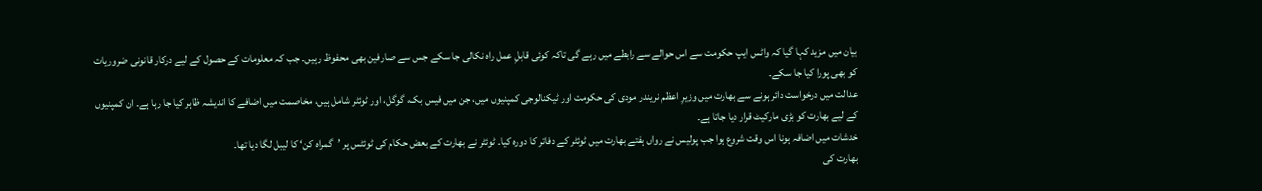بیان میں مزید کہا گیا کہ واٹس ایپ حکومت سے اس حوالے سے رابطے میں رہے گی تاکہ کوئی قابلِ عمل راہ نکالی جا سکے جس سے صارفین بھی محفوظ رہیں۔ جب کہ معلومات کے حصول کے لیے درکار قانونی ضروریات کو بھی پورا کیا جا سکے۔
عدالت میں درخواست دائر ہونے سے بھارت میں وزیرِ اعظم نریندر مودی کی حکومت اور ٹیکنالوجی کمپنیوں میں، جن میں فیس بک، گوگل، اور ٹوئٹر شامل ہیں، مخاصمت میں اضافے کا اندیشہ ظاہر کیا جا رہا ہے۔ ان کمپنیوں کے لیے بھارت کو بڑی مارکیٹ قرار دیا جاتا ہے۔
خدشات میں اضافہ ہونا اس وقت شروع ہوا جب پولیس نے رواں ہفتے بھارت میں ٹوئٹر کے دفاتر کا دورہ کیا۔ ٹوئٹر نے بھارت کے بعض حکام کی ٹوئٹس پر ’گمراہ کن‘ کا لیبل لگا دیا تھا۔
بھارت کی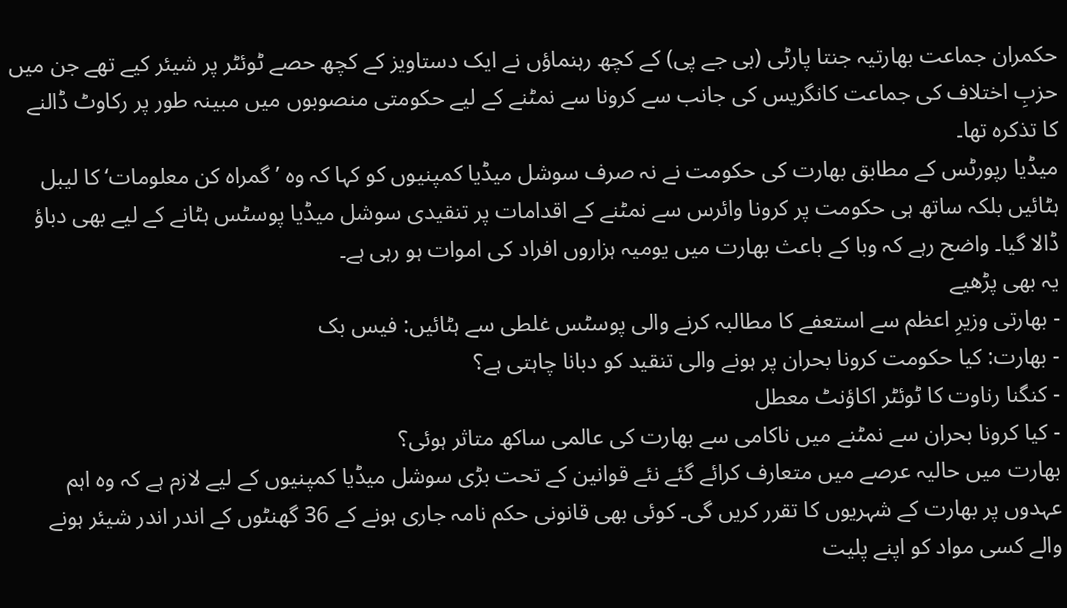حکمران جماعت بھارتیہ جنتا پارٹی (بی جے پی) کے کچھ رہنماؤں نے ایک دستاویز کے کچھ حصے ٹوئٹر پر شیئر کیے تھے جن میں حزبِ اختلاف کی جماعت کانگریس کی جانب سے کرونا سے نمٹنے کے لیے حکومتی منصوبوں میں مبینہ طور پر رکاوٹ ڈالنے کا تذکرہ تھا۔
میڈیا رپورٹس کے مطابق بھارت کی حکومت نے نہ صرف سوشل میڈیا کمپنیوں کو کہا کہ وہ ’گمراہ کن معلومات‘ کا لیبل ہٹائیں بلکہ ساتھ ہی حکومت پر کرونا وائرس سے نمٹنے کے اقدامات پر تنقیدی سوشل میڈیا پوسٹس ہٹانے کے لیے بھی دباؤ ڈالا گیا۔ واضح رہے کہ وبا کے باعث بھارت میں یومیہ ہزاروں افراد کی اموات ہو رہی ہے۔
یہ بھی پڑھیے
- بھارتی وزیرِ اعظم سے استعفے کا مطالبہ کرنے والی پوسٹس غلطی سے ہٹائیں: فیس بک
- بھارت: کیا حکومت کرونا بحران پر ہونے والی تنقید کو دبانا چاہتی ہے؟
- کنگنا رناوت کا ٹوئٹر اکاؤنٹ معطل
- کیا کرونا بحران سے نمٹنے میں ناکامی سے بھارت کی عالمی ساکھ متاثر ہوئی؟
بھارت میں حالیہ عرصے میں متعارف کرائے گئے نئے قوانین کے تحت بڑی سوشل میڈیا کمپنیوں کے لیے لازم ہے کہ وہ اہم عہدوں پر بھارت کے شہریوں کا تقرر کریں گی۔ کوئی بھی قانونی حکم نامہ جاری ہونے کے 36 گھنٹوں کے اندر اندر شیئر ہونے والے کسی مواد کو اپنے پلیت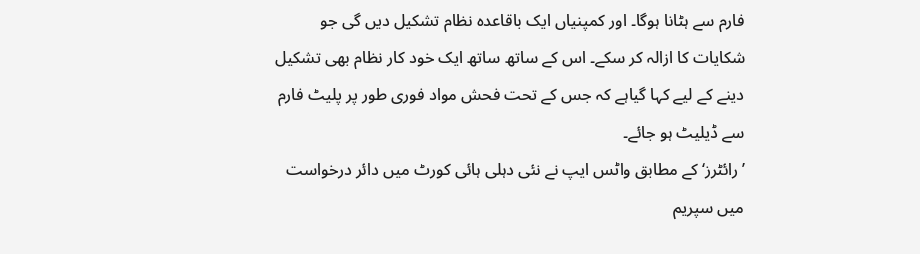فارم سے ہٹانا ہوگا۔ اور کمپنیاں ایک باقاعدہ نظام تشکیل دیں گی جو شکایات کا ازالہ کر سکے۔ اس کے ساتھ ساتھ ایک خود کار نظام بھی تشکیل دینے کے لیے کہا گیاہے کہ جس کے تحت فحش مواد فوری طور پر پلیٹ فارم سے ڈیلیٹ ہو جائے۔
’رائٹرز‘ کے مطابق واٹس ایپ نے نئی دہلی ہائی کورٹ میں دائر درخواست میں سپریم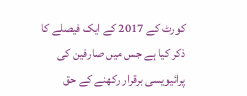کورٹ کے 2017 کے ایک فیصلے کا ذکر کیا ہے جس میں صارفین کی پرائیویسی برقرار رکھنے کے حق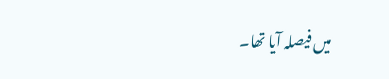میں فیصلہ آیا تھا۔